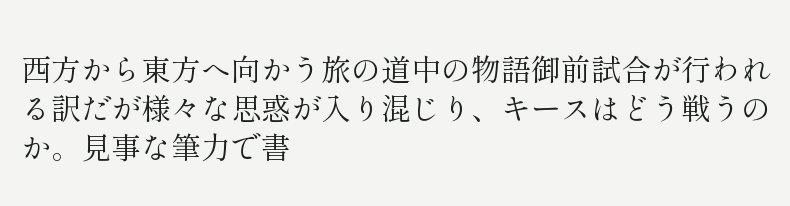西方から東方へ向かう旅の道中の物語御前試合が行われる訳だが様々な思惑が入り混じり、キースはどう戦うのか。見事な筆力で書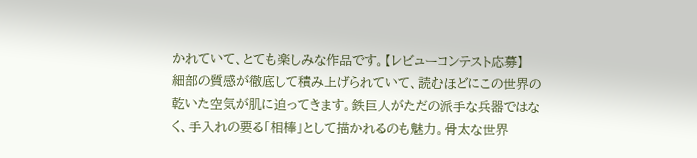かれていて、とても楽しみな作品です。【レビューコンテスト応募】
細部の質感が徹底して積み上げられていて、読むほどにこの世界の乾いた空気が肌に迫ってきます。鉄巨人がただの派手な兵器ではなく、手入れの要る「相棒」として描かれるのも魅力。骨太な世界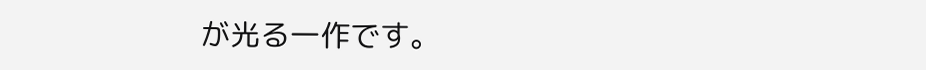が光る一作です。